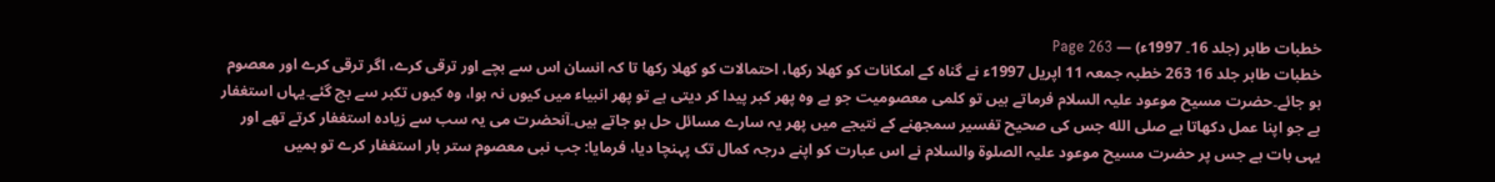خطبات طاہر (جلد 16۔ 1997ء) — Page 263
خطبات طاہر جلد 16 263 خطبہ جمعہ 11 اپریل 1997ء نے گناہ کے امکانات کو کھلا رکھا، احتمالات کو کھلا رکھا تا کہ انسان اس سے بچے اور ترقی کرے، اگر ترقی کرے اور معصوم ہو جائے۔حضرت مسیح موعود علیہ السلام فرماتے ہیں تو کلمی معصومیت جو ہے وہ پھر کبر پیدا کر دیتی ہے تو پھر انبیاء میں کیوں نہ ہوا، وہ کیوں تکبر سے بچ گئے۔یہاں استغفار ہے جو اپنا عمل دکھاتا ہے صلى الله جس کی صحیح تفسیر سمجھنے کے نتیجے میں پھر یہ سارے مسائل حل ہو جاتے ہیں۔آنحضرت می یہ سب سے زیادہ استغفار کرتے تھے اور یہی بات ہے جس پر حضرت مسیح موعود علیہ الصلوۃ والسلام نے اس عبارت کو اپنے درجہ کمال تک پہنچا دیا، فرمایا: جب نبی معصوم ستر بار استغفار کرے تو ہمیں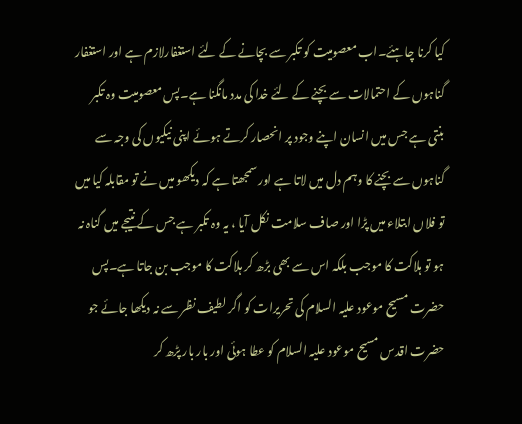کیا کرنا چاہئے۔اب معصومیت کو تکبر سے بچانے کے لئے استغفارلازم ہے اور استغفار گناہوں کے احتمالات سے بچنے کے لئے خدا کی مدد مانگنا ہے۔پس معصومیت وہ تکبر بنتی ہے جس میں انسان اپنے وجود پر انحصار کرتے ہوئے اپنی نیکیوں کی وجہ سے گناہوں سے بچنے کا وہم دل میں لاتا ہے اور سمجھتا ہے کہ دیکھو میں نے تو مقابلہ کیا میں تو فلاں ابتلاء میں پڑا اور صاف سلامت نکل آیا ، یہ وہ تکبر ہے جس کے نتیجے میں گناہ نہ ہو تو ہلاکت کا موجب بلکہ اس سے بھی بڑھ کر ہلاکت کا موجب بن جاتا ہے۔پس حضرت مسیح موعود علیہ السلام کی تحریرات کو اگر لطیف نظر سے نہ دیکھا جائے جو حضرت اقدس مسیح موعود علیہ السلام کو عطا ہوئی اور بار بار پڑھ کر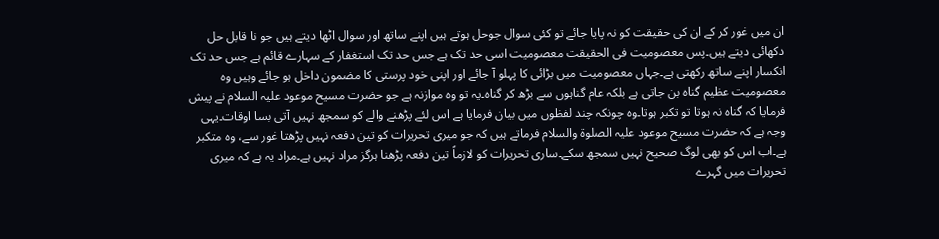ان میں غور کر کے ان کی حقیقت کو نہ پایا جائے تو کئی سوال جوحل ہوتے ہیں اپنے ساتھ اور سوال اٹھا دیتے ہیں جو نا قابل حل دکھائی دیتے ہیں۔پس معصومیت فی الحقیقت معصومیت اسی حد تک ہے جس حد تک استغفار کے سہارے قائم ہے جس حد تک انکسار اپنے ساتھ رکھتی ہے۔جہاں معصومیت میں بڑائی کا پہلو آ جائے اور اپنی خود پرستی کا مضمون داخل ہو جائے وہیں وہ معصومیت عظیم گناہ بن جاتی ہے بلکہ عام گناہوں سے بڑھ کر گناہ۔یہ تو وہ موازنہ ہے جو حضرت مسیح موعود علیہ السلام نے پیش فرمایا کہ گناہ نہ ہوتا تو تکبر ہوتا۔وہ چونکہ چند لفظوں میں بیان فرمایا ہے اس لئے پڑھنے والے کو سمجھ نہیں آتی بسا اوقات۔یہی وجہ ہے کہ حضرت مسیح موعود علیہ الصلوۃ والسلام فرماتے ہیں کہ جو میری تحریرات کو تین دفعہ نہیں پڑھتا غور سے، وہ متکبر ہے۔اب اس کو بھی لوگ صحیح نہیں سمجھ سکے۔ساری تحریرات کو لازماً تین دفعہ پڑھنا ہرگز مراد نہیں ہے۔مراد یہ ہے کہ میری تحریرات میں گہرے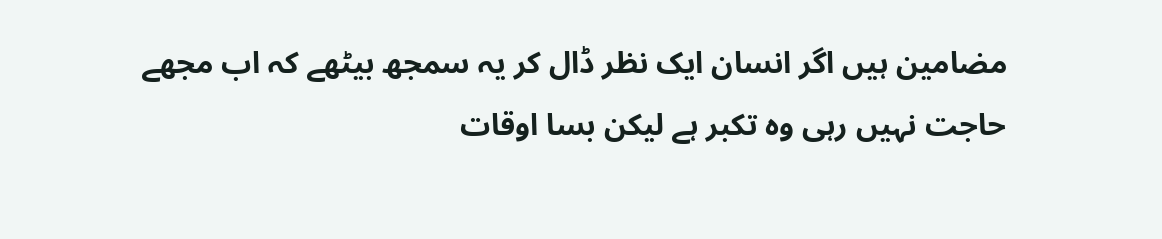مضامین ہیں اگر انسان ایک نظر ڈال کر یہ سمجھ بیٹھے کہ اب مجھے حاجت نہیں رہی وہ تکبر ہے لیکن بسا اوقات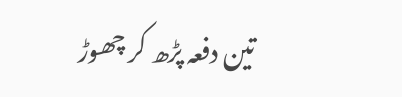تین دفعہ پڑھ کر چھوڑ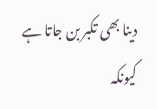دینا بھی تکبر بن جاتا ہے کیونکہ